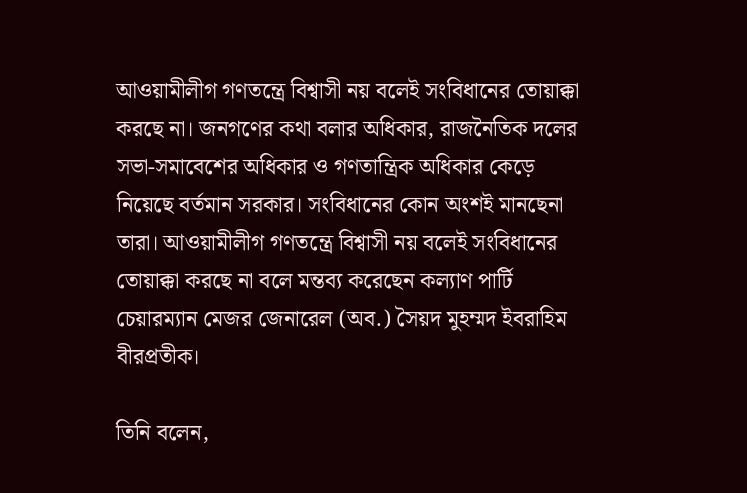আওয়ামীলীগ গণতন্ত্রে বিশ্বাসী নয় বলেই সংবিধানের তোয়াক্কা করছে না। জনগণের কথা বলার অধিকার, রাজনৈতিক দলের সভা-সমাবেশের অধিকার ও গণতান্ত্রিক অধিকার কেড়ে নিয়েছে বর্তমান সরকার। সংবিধানের কোন অংশই মানছেনা তারা। আওয়ামীলীগ গণতন্ত্রে বিশ্বাসী নয় বলেই সংবিধানের তোয়াক্কা করছে না বলে মন্তব্য করেছেন কল্যাণ পার্টি চেয়ারম্যান মেজর জেনারেল (অব.) সৈয়দ মুহম্মদ ইবরাহিম বীরপ্রতীক।

তিনি বলেন,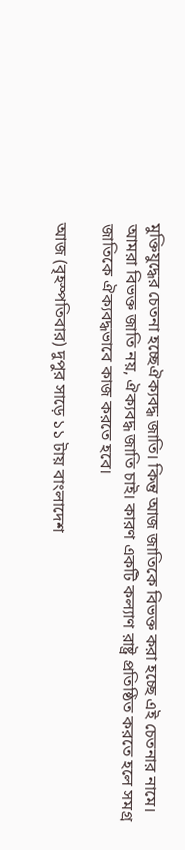মুক্তিযুদ্ধের চেতনা হচ্ছেঐক্যবদ্ধ জাতি। কিন্তু আজ জাতিকে বিভক্ত করা হচ্ছে এই চেতনার নামে। আমরা বিভক্ত জাতি নয়, ঐক্যবদ্ধ জাতি চাই। কারণ একটি কল্যাণ রাষ্ট্র প্রতিষ্ঠিত করতে হলে সমগ্র জাতিকে ঐক্যবদ্ধভাবে কাজ করতে হবে।

আজ (বৃহস্পতিবার) দুপুর সাড়ে ১১ টায় বাংলাদেশ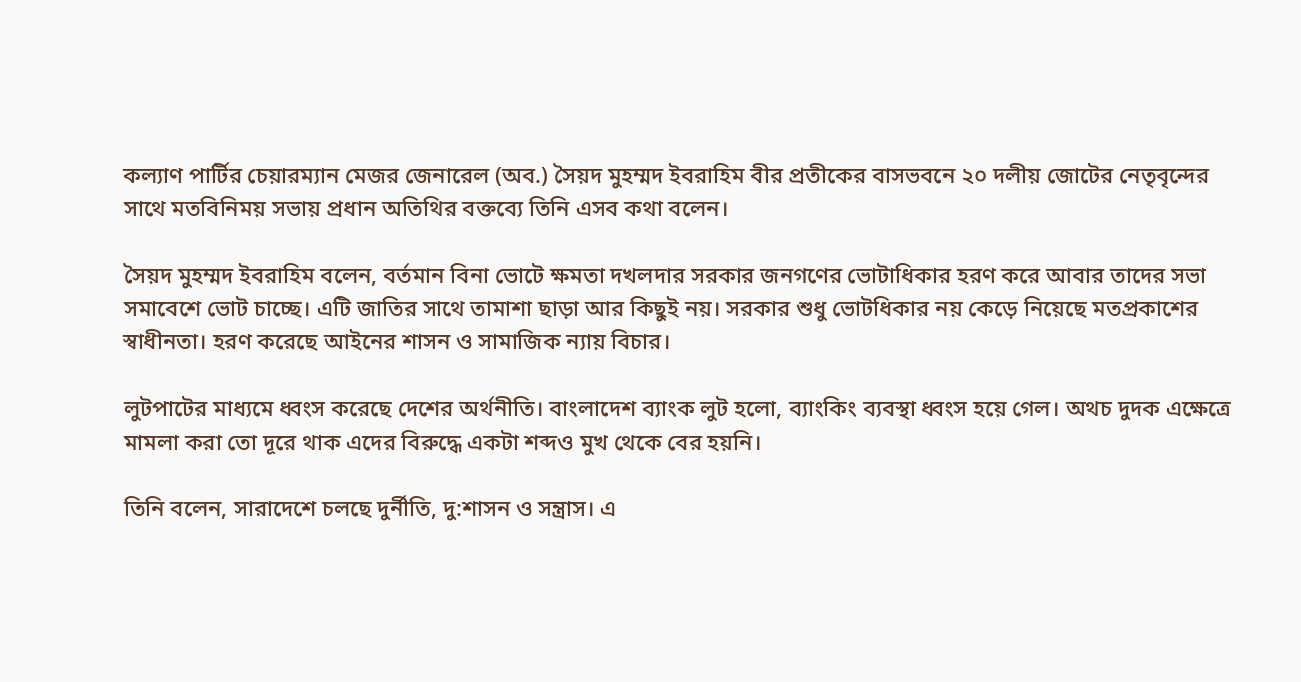কল্যাণ পার্টির চেয়ারম্যান মেজর জেনারেল (অব.) সৈয়দ মুহম্মদ ইবরাহিম বীর প্রতীকের বাসভবনে ২০ দলীয় জোটের নেতৃবৃন্দের সাথে মতবিনিময় সভায় প্রধান অতিথির বক্তব্যে তিনি এসব কথা বলেন।

সৈয়দ মুহম্মদ ইবরাহিম বলেন, বর্তমান বিনা ভোটে ক্ষমতা দখলদার সরকার জনগণের ভোটাধিকার হরণ করে আবার তাদের সভা সমাবেশে ভোট চাচ্ছে। এটি জাতির সাথে তামাশা ছাড়া আর কিছুই নয়। সরকার শুধু ভোটধিকার নয় কেড়ে নিয়েছে মতপ্রকাশের স্বাধীনতা। হরণ করেছে আইনের শাসন ও সামাজিক ন্যায় বিচার।

লুটপাটের মাধ্যমে ধ্বংস করেছে দেশের অর্থনীতি। বাংলাদেশ ব্যাংক লুট হলো, ব্যাংকিং ব্যবস্থা ধ্বংস হয়ে গেল। অথচ দুদক এক্ষেত্রে মামলা করা তো দূরে থাক এদের বিরুদ্ধে একটা শব্দও মুখ থেকে বের হয়নি।

তিনি বলেন, সারাদেশে চলছে দুর্নীতি, দু:শাসন ও সন্ত্রাস। এ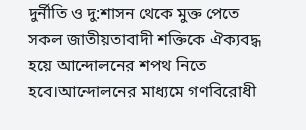দুর্নীতি ও দু:শাসন থেকে মুক্ত পেতে সকল জাতীয়তাবাদী শক্তিকে ঐক্যবদ্ধ হয়ে আন্দোলনের শপথ নিতে হবে।আন্দোলনের মাধ্যমে গণবিরোধী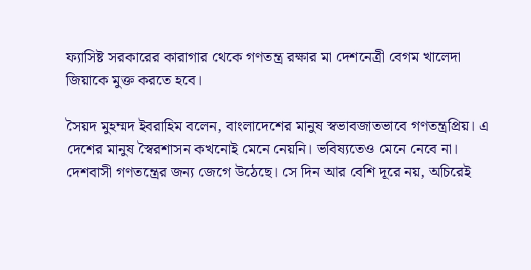ফ্যাসিষ্ট সরকারের কারাগার থেকে গণতন্ত্র রক্ষার মা দেশনেত্রী বেগম খালেদা জিয়াকে মুক্ত করতে হবে।

সৈয়দ মুহম্মদ ইবরাহিম বলেন, বাংলাদেশের মানুষ স্বভাবজাতভাবে গণতন্ত্রপ্রিয়। এ দেশের মানুষ স্বৈরশাসন কখনোই মেনে নেয়নি। ভবিষ্যতেও মেনে নেবে না। দেশবাসী গণতন্ত্রের জন্য জেগে উঠেছে। সে দিন আর বেশি দূরে নয়, অচিরেই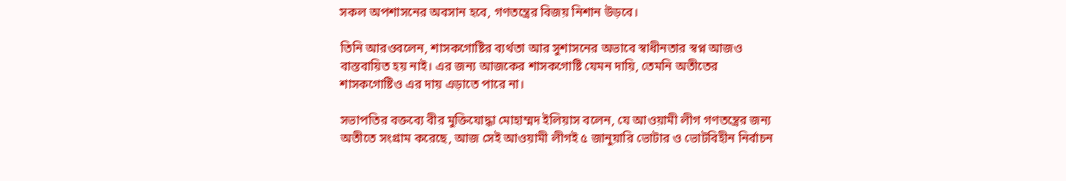সকল অপশাসনের অবসান হবে, গণতন্ত্রের বিজয় নিশান উড়বে।

তিনি আরওবলেন, শাসকগোষ্টির ব্যর্থতা আর সুশাসনের অভাবে স্বাধীনতার স্বপ্ন আজও বাস্তবায়িত হয় নাই। এর জন্য আজকের শাসকগোষ্টি যেমন দায়ি, তেমনি অতীতের শাসকগোষ্টিও এর দায় এড়াতে পারে না।

সভাপতির বক্তব্যে বীর মুক্তিযোদ্ধা মোহাম্মদ ইলিয়াস বলেন, যে আওয়ামী লীগ গণতন্ত্রের জন্য অতীতে সংগ্রাম করেছে, আজ সেই আওয়ামী লীগই ৫ জানুয়ারি ভোটার ও ভোটবিহীন নির্বাচন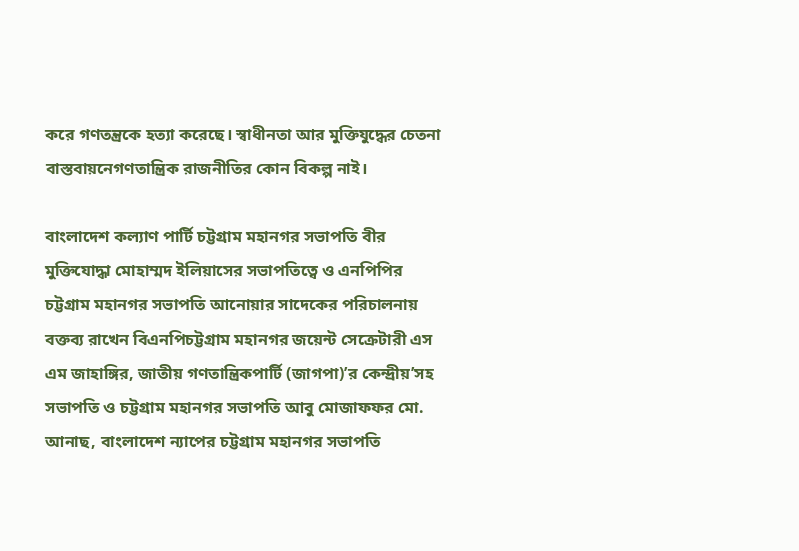করে গণতন্ত্রকে হত্যা করেছে। স্বাধীনতা আর মুক্তিযুদ্ধের চেতনা বাস্তবায়নেগণতান্ত্রিক রাজনীতির কোন বিকল্প নাই।

বাংলাদেশ কল্যাণ পার্টি চট্টগ্রাম মহানগর সভাপতি বীর মুক্তিযোদ্ধা মোহাম্মদ ইলিয়াসের সভাপতিত্বে ও এনপিপির চট্টগ্রাম মহানগর সভাপতি আনোয়ার সাদেকের পরিচালনায় বক্তব্য রাখেন বিএনপিচট্টগ্রাম মহানগর জয়েন্ট সেক্রেটারী এস এম জাহাঙ্গির, জাতীয় গণতান্ত্রিকপার্টি (জাগপা)’র কেন্দ্রীয়’সহ সভাপতি ও চট্টগ্রাম মহানগর সভাপতি আবু মোজাফফর মো. আনাছ, বাংলাদেশ ন্যাপের চট্টগ্রাম মহানগর সভাপতি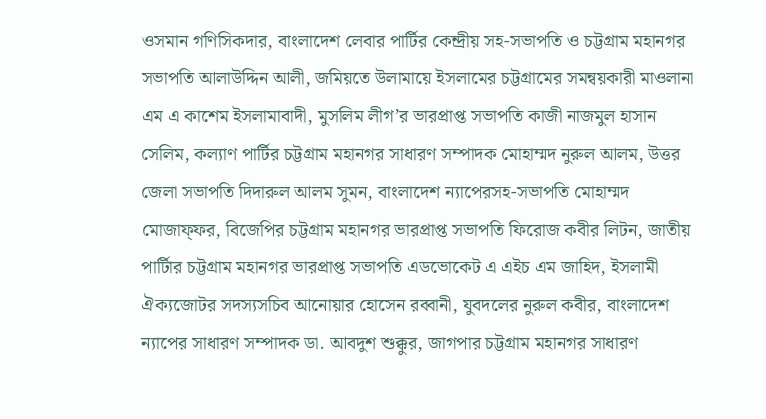ওসমান গণিসিকদার, বাংলাদেশ লেবার পার্টির কেন্দ্রীয় সহ-সভাপতি ও চট্টগ্রাম মহানগর সভাপতি আলাউদ্দিন আলী, জমিয়তে উলামায়ে ইসলামের চট্টগ্রামের সমন্বয়কারী মাওলানা এম এ কাশেম ইসলামাবাদী, মুসলিম লীগ’র ভারপ্রাপ্ত সভাপতি কাজী নাজমুল হাসান সেলিম, কল্যাণ পার্টির চট্টগ্রাম মহানগর সাধারণ সম্পাদক মোহাম্মদ নুরুল আলম, উত্তর জেলা সভাপতি দিদারুল আলম সুমন, বাংলাদেশ ন্যাপেরসহ-সভাপতি মোহাম্মদ মোজাফ্ফর, বিজেপির চট্টগ্রাম মহানগর ভারপ্রাপ্ত সভাপতি ফিরোজ কবীর লিটন, জাতীয় পার্টিার চট্টগ্রাম মহানগর ভারপ্রাপ্ত সভাপতি এডভোকেট এ এইচ এম জাহিদ, ইসলামী ঐক্যজোটর সদস্যসচিব আনোয়ার হোসেন রব্বানী, যুবদলের নুরুল কবীর, বাংলাদেশ ন্যাপের সাধারণ সম্পাদক ডা. আবদুশ শুক্কুর, জাগপার চট্টগ্রাম মহানগর সাধারণ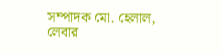সম্পাদক মো. হেলাল, লেবার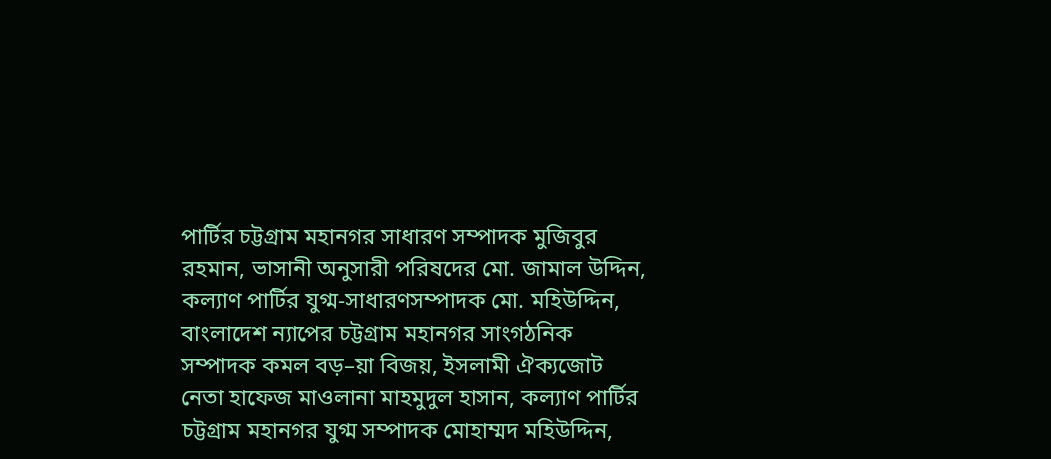পার্টির চট্টগ্রাম মহানগর সাধারণ সম্পাদক মুজিবুর রহমান, ভাসানী অনুসারী পরিষদের মো. জামাল উদ্দিন, কল্যাণ পার্টির যুগ্ম-সাধারণসম্পাদক মো. মহিউদ্দিন, বাংলাদেশ ন্যাপের চট্টগ্রাম মহানগর সাংগঠনিক সম্পাদক কমল বড়–য়া বিজয়, ইসলামী ঐক্যজোট নেতা হাফেজ মাওলানা মাহমুদুল হাসান, কল্যাণ পার্টির চট্টগ্রাম মহানগর যুগ্ম সম্পাদক মোহাম্মদ মহিউদ্দিন,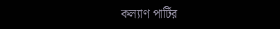কল্যাণ পার্টির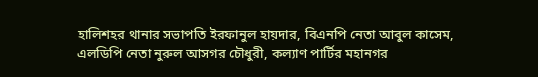হালিশহর থানার সভাপতি ইরফানুল হায়দার, বিএনপি নেতা আবুল কাসেম, এলডিপি নেতা নুরুল আসগর চৌধুরী, কল্যাণ পার্টির মহানগর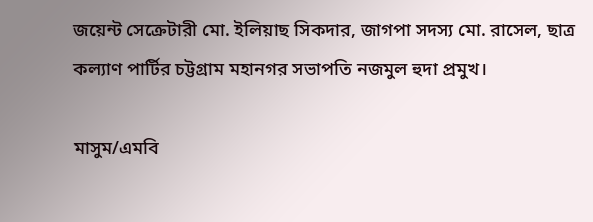জয়েন্ট সেক্রেটারী মো. ইলিয়াছ সিকদার, জাগপা সদস্য মো. রাসেল, ছাত্র কল্যাণ পার্টির চট্টগ্রাম মহানগর সভাপতি নজমুল হুদা প্রমুখ।

মাসুম/এমবি